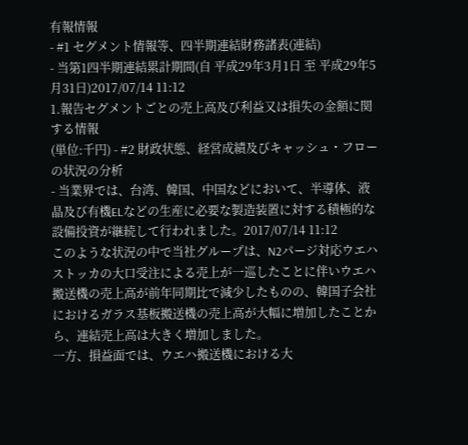有報情報
- #1 セグメント情報等、四半期連結財務諸表(連結)
- 当第1四半期連結累計期間(自 平成29年3月1日 至 平成29年5月31日)2017/07/14 11:12
1.報告セグメントごとの売上高及び利益又は損失の金額に関する情報
(単位:千円) - #2 財政状態、経営成績及びキャッシュ・フローの状況の分析
- 当業界では、台湾、韓国、中国などにおいて、半導体、液晶及び有機ELなどの生産に必要な製造装置に対する積極的な設備投資が継続して行われました。2017/07/14 11:12
このような状況の中で当社グループは、N2パージ対応ウエハストッカの大口受注による売上が一巡したことに伴いウエハ搬送機の売上高が前年同期比で減少したものの、韓国子会社におけるガラス基板搬送機の売上高が大幅に増加したことから、連結売上高は大きく増加しました。
一方、損益面では、ウエハ搬送機における大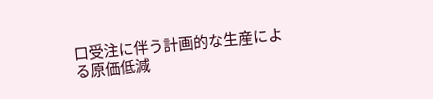口受注に伴う計画的な生産による原価低減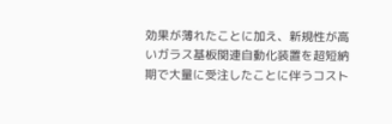効果が薄れたことに加え、新規性が高いガラス基板関連自動化装置を超短納期で大量に受注したことに伴うコスト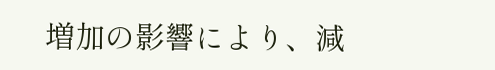増加の影響により、減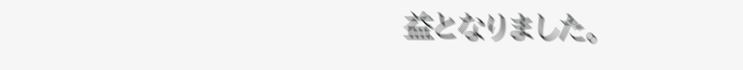益となりました。